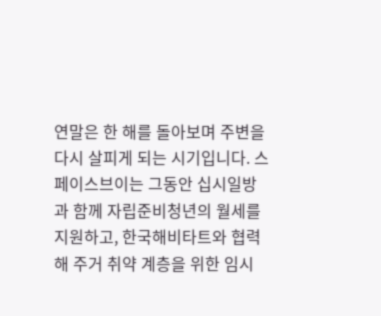연말은 한 해를 돌아보며 주변을 다시 살피게 되는 시기입니다. 스페이스브이는 그동안 십시일방과 함께 자립준비청년의 월세를 지원하고, 한국해비타트와 협력해 주거 취약 계층을 위한 임시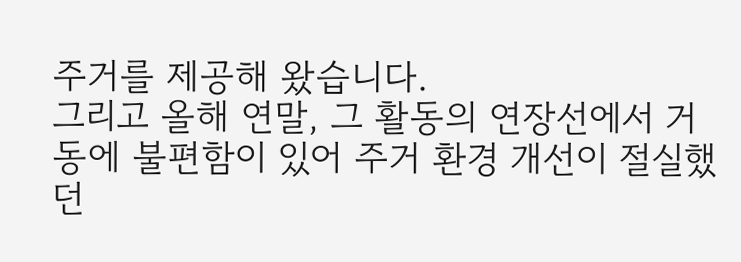주거를 제공해 왔습니다.
그리고 올해 연말, 그 활동의 연장선에서 거동에 불편함이 있어 주거 환경 개선이 절실했던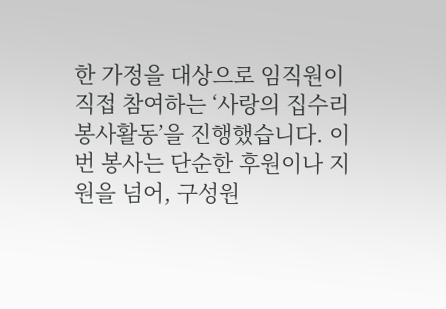한 가정을 대상으로 임직원이 직접 참여하는 ‘사랑의 집수리 봉사활동’을 진행했습니다. 이번 봉사는 단순한 후원이나 지원을 넘어, 구성원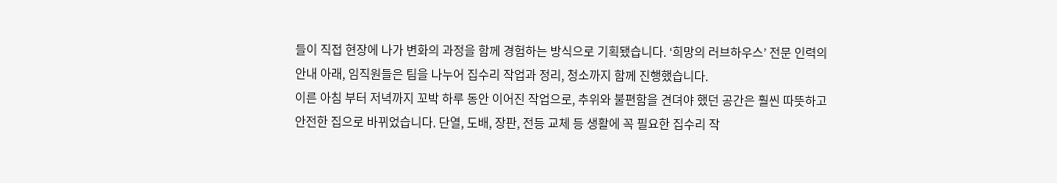들이 직접 현장에 나가 변화의 과정을 함께 경험하는 방식으로 기획됐습니다. ‘희망의 러브하우스’ 전문 인력의 안내 아래, 임직원들은 팀을 나누어 집수리 작업과 정리, 청소까지 함께 진행했습니다.
이른 아침 부터 저녁까지 꼬박 하루 동안 이어진 작업으로, 추위와 불편함을 견뎌야 했던 공간은 훨씬 따뜻하고 안전한 집으로 바뀌었습니다. 단열, 도배, 장판, 전등 교체 등 생활에 꼭 필요한 집수리 작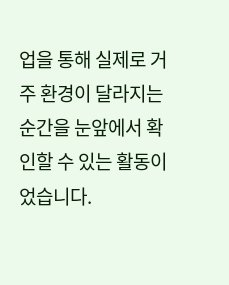업을 통해 실제로 거주 환경이 달라지는 순간을 눈앞에서 확인할 수 있는 활동이었습니다.